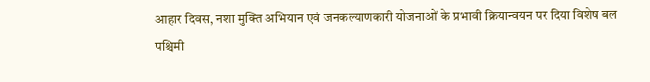आहार दिवस, नशा मुक्ति अभियान एवं जनकल्याणकारी योजनाओं के प्रभावी क्रियान्वयन पर दिया विशेष बल
पश्चिमी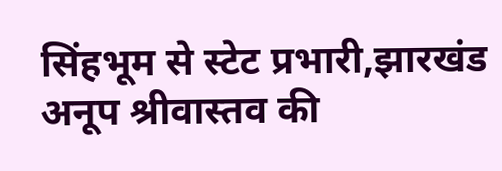सिंहभूम से स्टेट प्रभारी,झारखंड अनूप श्रीवास्तव की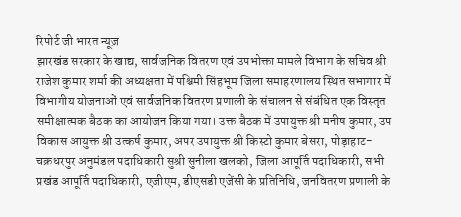रिपोर्ट जी भारत न्यूज़
झारखंड सरकार के खाद्य, सार्वजनिक वितरण एवं उपभोक्ता मामले विभाग के सचिव श्री राजेश कुमार शर्मा की अध्यक्षता में पश्चिमी सिंहभूम जिला समाहरणालय स्थित सभागार में विभागीय योजनाओं एवं सार्वजनिक वितरण प्रणाली के संचालन से संबंधित एक विस्तृत समीक्षात्मक बैठक का आयोजन किया गया। उक्त बैठक में उपायुक्त श्री मनीष कुमार, उप विकास आयुक्त श्री उत्कर्ष कुमार, अपर उपायुक्त श्री किस्टो कुमार बेसरा, पोड़ाहाट-चक्रधरपुर अनुमंडल पदाधिकारी सुश्री सुनीला खलको, जिला आपूर्ति पदाधिकारी, सभी प्रखंड आपूर्ति पदाधिकारी, एजीएम, डीएसडी एजेंसी के प्रतिनिधि, जनवितरण प्रणाली के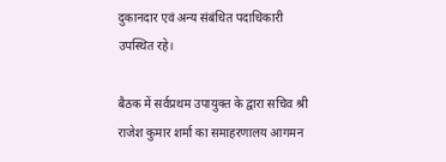दुकानदार एवं अन्य संबंधित पदाधिकारी उपस्थित रहे।

बैठक में सर्वप्रथम उपायुक्त के द्वारा सचिव श्री राजेश कुमार शर्मा का समाहरणालय आगमन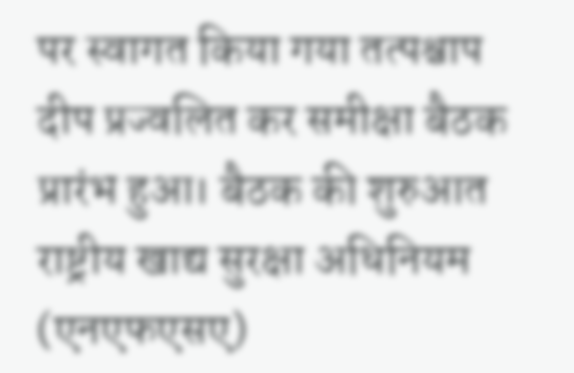पर स्वागत किया गया तत्पश्चाप दीप प्रज्वलित कर समीक्षा बैठक प्रारंभ हुआ। बैठक की शुरुआत राष्ट्रीय खाद्य सुरक्षा अधिनियम (एनएफएसए)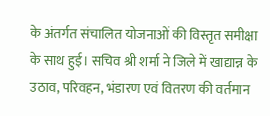के अंतर्गत संचालित योजनाओं की विस्तृत समीक्षा के साथ हुई। सचिव श्री शर्मा ने जिले में खाद्यान्न के उठाव, परिवहन, भंडारण एवं वितरण की वर्तमान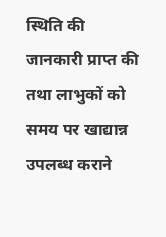स्थिति की जानकारी प्राप्त की तथा लाभुकों को समय पर खाद्यान्न उपलब्ध कराने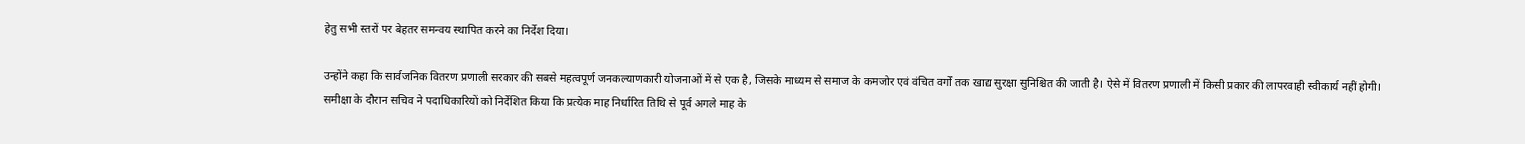हेतु सभी स्तरों पर बेहतर समन्वय स्थापित करने का निर्देश दिया।

उन्होंने कहा कि सार्वजनिक वितरण प्रणाली सरकार की सबसे महत्वपूर्ण जनकल्याणकारी योजनाओं में से एक है, जिसके माध्यम से समाज के कमजोर एवं वंचित वर्गों तक खाद्य सुरक्षा सुनिश्चित की जाती है। ऐसे में वितरण प्रणाली में किसी प्रकार की लापरवाही स्वीकार्य नहीं होगी। समीक्षा के दौरान सचिव ने पदाधिकारियों को निर्देशित किया कि प्रत्येक माह निर्धारित तिथि से पूर्व अगले माह के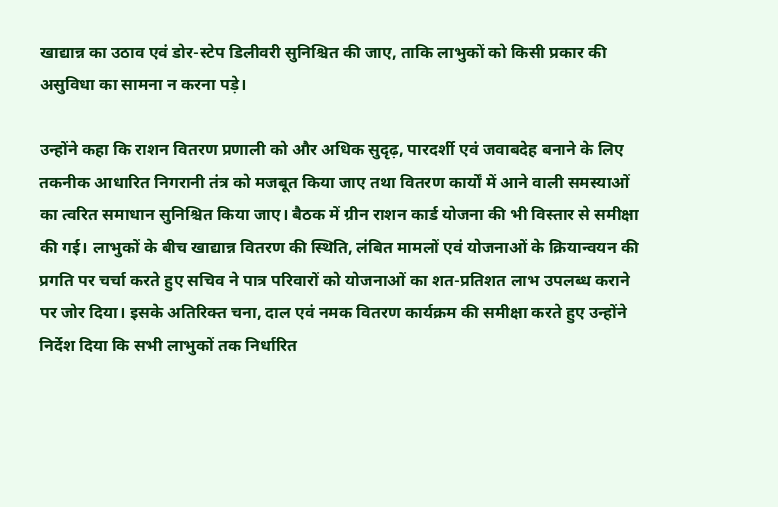खाद्यान्न का उठाव एवं डोर-स्टेप डिलीवरी सुनिश्चित की जाए, ताकि लाभुकों को किसी प्रकार की असुविधा का सामना न करना पड़े।

उन्होंने कहा कि राशन वितरण प्रणाली को और अधिक सुदृढ़, पारदर्शी एवं जवाबदेह बनाने के लिए तकनीक आधारित निगरानी तंत्र को मजबूत किया जाए तथा वितरण कार्यों में आने वाली समस्याओं का त्वरित समाधान सुनिश्चित किया जाए। बैठक में ग्रीन राशन कार्ड योजना की भी विस्तार से समीक्षा की गई। लाभुकों के बीच खाद्यान्न वितरण की स्थिति, लंबित मामलों एवं योजनाओं के क्रियान्वयन की प्रगति पर चर्चा करते हुए सचिव ने पात्र परिवारों को योजनाओं का शत-प्रतिशत लाभ उपलब्ध कराने पर जोर दिया। इसके अतिरिक्त चना, दाल एवं नमक वितरण कार्यक्रम की समीक्षा करते हुए उन्होंने निर्देश दिया कि सभी लाभुकों तक निर्धारित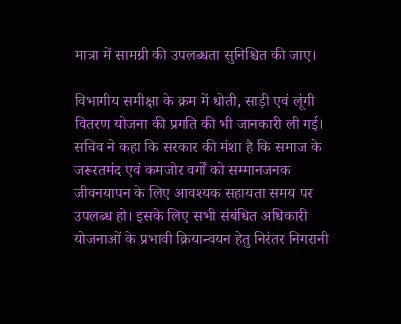मात्रा में सामग्री की उपलब्धता सुनिश्चित की जाए।

विभागीय समीक्षा के क्रम में धोती, साड़ी एवं लूंगी वितरण योजना की प्रगति की भी जानकारी ली गई। सचिव ने कहा कि सरकार की मंशा है कि समाज के जरूरतमंद एवं कमजोर वर्गों को सम्मानजनक जीवनयापन के लिए आवश्यक सहायता समय पर उपलब्ध हो। इसके लिए सभी संबंधित अधिकारी योजनाओं के प्रभावी क्रियान्वयन हेतु निरंतर निगरानी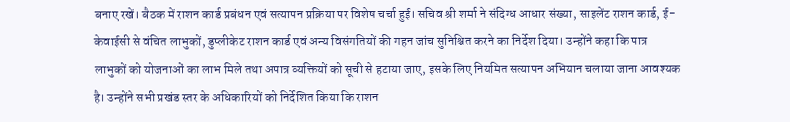बनाए रखें। बैठक में राशन कार्ड प्रबंधन एवं सत्यापन प्रक्रिया पर विशेष चर्चा हुई। सचिव श्री शर्मा ने संदिग्ध आधार संख्या, साइलेंट राशन कार्ड, ई-केवाईसी से वंचित लाभुकों, डुप्लीकेट राशन कार्ड एवं अन्य विसंगतियों की गहन जांच सुनिश्चित करने का निर्देश दिया। उन्होंने कहा कि पात्र लाभुकों को योजनाओं का लाभ मिले तथा अपात्र व्यक्तियों को सूची से हटाया जाए, इसके लिए नियमित सत्यापन अभियान चलाया जाना आवश्यक है। उन्होंने सभी प्रखंड स्तर के अधिकारियों को निर्देशित किया कि राशन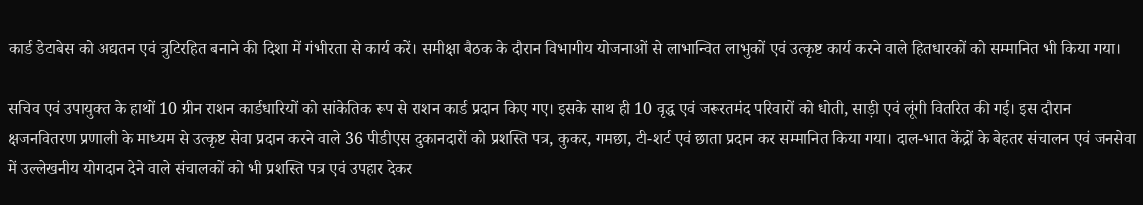कार्ड डेटाबेस को अद्यतन एवं त्रुटिरहित बनाने की दिशा में गंभीरता से कार्य करें। समीक्षा बैठक के दौरान विभागीय योजनाओं से लाभान्वित लाभुकों एवं उत्कृष्ट कार्य करने वाले हितधारकों को सम्मानित भी किया गया।

सचिव एवं उपायुक्त के हाथों 10 ग्रीन राशन कार्डधारियों को सांकेतिक रूप से राशन कार्ड प्रदान किए गए। इसके साथ ही 10 वृद्ध एवं जरूरतमंद परिवारों को धोती, साड़ी एवं लूंगी वितरित की गई। इस दौरान क्षजनवितरण प्रणाली के माध्यम से उत्कृष्ट सेवा प्रदान करने वाले 36 पीडीएस दुकानदारों को प्रशस्ति पत्र, कुकर, गमछा, टी-शर्ट एवं छाता प्रदान कर सम्मानित किया गया। दाल-भात केंद्रों के बेहतर संचालन एवं जनसेवा में उल्लेखनीय योगदान देने वाले संचालकों को भी प्रशस्ति पत्र एवं उपहार देकर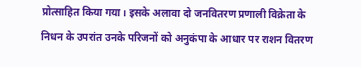प्रोत्साहित किया गया। इसके अलावा दो जनवितरण प्रणाली विक्रेता के निधन के उपरांत उनके परिजनों को अनुकंपा के आधार पर राशन वितरण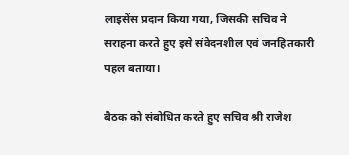लाइसेंस प्रदान किया गया, जिसकी सचिव ने सराहना करते हुए इसे संवेदनशील एवं जनहितकारी पहल बताया।

बैठक को संबोधित करते हुए सचिव श्री राजेश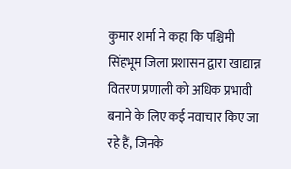कुमार शर्मा ने कहा कि पश्चिमी सिंहभूम जिला प्रशासन द्वारा खाद्यान्न वितरण प्रणाली को अधिक प्रभावी बनाने के लिए कई नवाचार किए जा रहे हैं, जिनके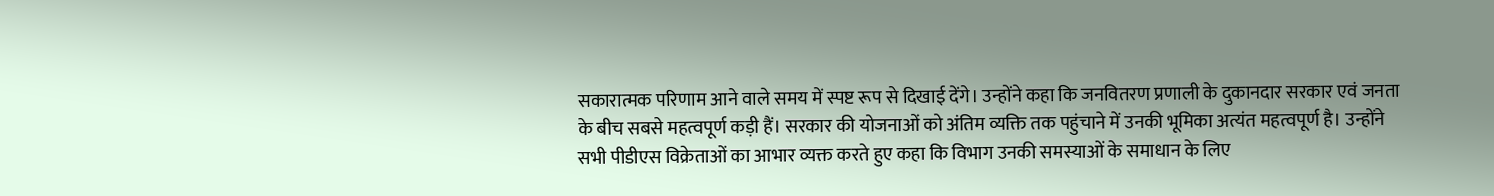सकारात्मक परिणाम आने वाले समय में स्पष्ट रूप से दिखाई देंगे। उन्होंने कहा कि जनवितरण प्रणाली के दुकानदार सरकार एवं जनता के बीच सबसे महत्वपूर्ण कड़ी हैं। सरकार की योजनाओं को अंतिम व्यक्ति तक पहुंचाने में उनकी भूमिका अत्यंत महत्वपूर्ण है। उन्होंने सभी पीडीएस विक्रेताओं का आभार व्यक्त करते हुए कहा कि विभाग उनकी समस्याओं के समाधान के लिए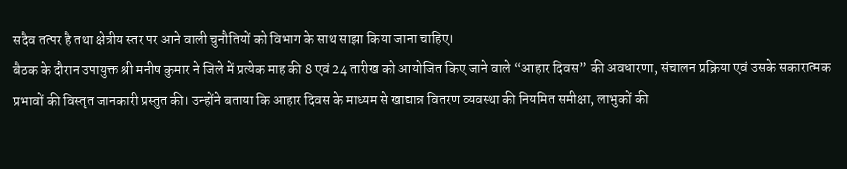सदैव तत्पर है तथा क्षेत्रीय स्तर पर आने वाली चुनौतियों को विभाग के साथ साझा किया जाना चाहिए।
बैठक के दौरान उपायुक्त श्री मनीष कुमार ने जिले में प्रत्येक माह की 8 एवं 24 तारीख को आयोजित किए जाने वाले “आहार दिवस” की अवधारणा, संचालन प्रक्रिया एवं उसके सकारात्मक प्रभावों की विस्तृत जानकारी प्रस्तुत की। उन्होंने बताया कि आहार दिवस के माध्यम से खाद्यान्न वितरण व्यवस्था की नियमित समीक्षा, लाभुकों की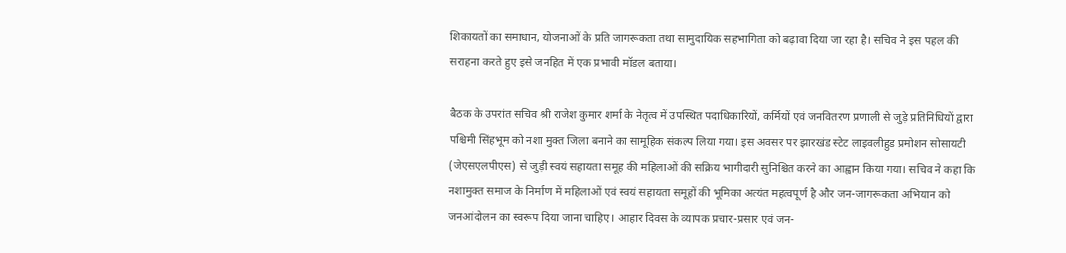शिकायतों का समाधान, योजनाओं के प्रति जागरूकता तथा सामुदायिक सहभागिता को बढ़ावा दिया जा रहा है। सचिव ने इस पहल की सराहना करते हुए इसे जनहित में एक प्रभावी मॉडल बताया।

बैठक के उपरांत सचिव श्री राजेश कुमार शर्मा के नेतृत्व में उपस्थित पदाधिकारियों, कर्मियों एवं जनवितरण प्रणाली से जुड़े प्रतिनिधियों द्वारा पश्चिमी सिंहभूम को नशा मुक्त जिला बनाने का सामूहिक संकल्प लिया गया। इस अवसर पर झारखंड स्टेट लाइवलीहुड प्रमोशन सोसायटी (जेएसएलपीएस) से जुड़ी स्वयं सहायता समूह की महिलाओं की सक्रिय भागीदारी सुनिश्चित करने का आह्वान किया गया। सचिव ने कहा कि नशामुक्त समाज के निर्माण में महिलाओं एवं स्वयं सहायता समूहों की भूमिका अत्यंत महत्वपूर्ण है और जन-जागरूकता अभियान को जनआंदोलन का स्वरूप दिया जाना चाहिए। आहार दिवस के व्यापक प्रचार-प्रसार एवं जन-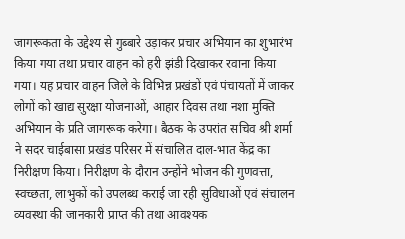जागरूकता के उद्देश्य से गुब्बारे उड़ाकर प्रचार अभियान का शुभारंभ किया गया तथा प्रचार वाहन को हरी झंडी दिखाकर रवाना किया गया। यह प्रचार वाहन जिले के विभिन्न प्रखंडों एवं पंचायतों में जाकर लोगों को खाद्य सुरक्षा योजनाओं, आहार दिवस तथा नशा मुक्ति अभियान के प्रति जागरूक करेगा। बैठक के उपरांत सचिव श्री शर्मा ने सदर चाईबासा प्रखंड परिसर में संचालित दाल-भात केंद्र का निरीक्षण किया। निरीक्षण के दौरान उन्होंने भोजन की गुणवत्ता, स्वच्छता, लाभुकों को उपलब्ध कराई जा रही सुविधाओं एवं संचालन व्यवस्था की जानकारी प्राप्त की तथा आवश्यक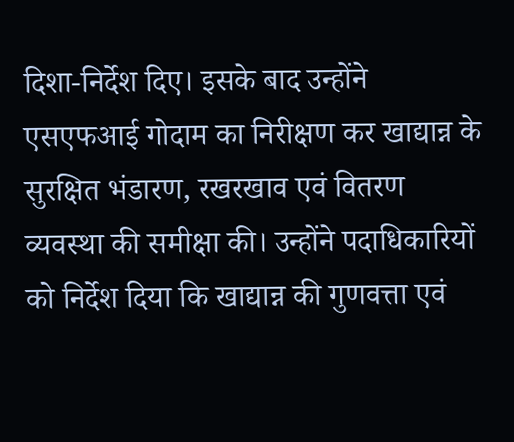दिशा-निर्देश दिए। इसके बाद उन्होंने एसएफआई गोदाम का निरीक्षण कर खाद्यान्न के सुरक्षित भंडारण, रखरखाव एवं वितरण व्यवस्था की समीक्षा की। उन्होंने पदाधिकारियों को निर्देश दिया कि खाद्यान्न की गुणवत्ता एवं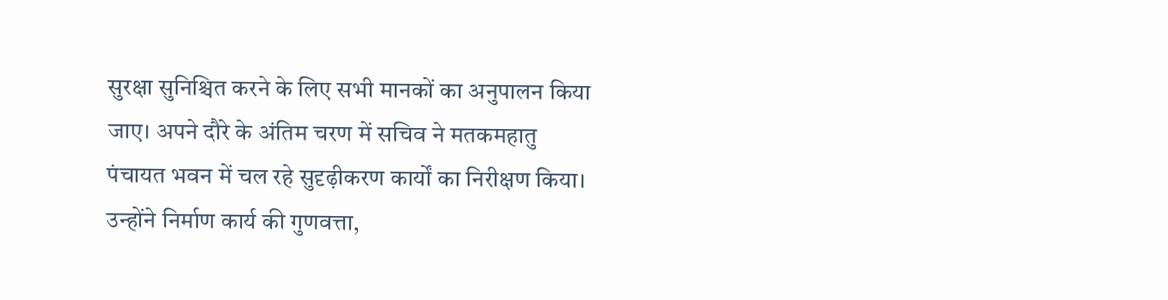सुरक्षा सुनिश्चित करने के लिए सभी मानकों का अनुपालन किया जाए। अपने दौरे के अंतिम चरण में सचिव ने मतकमहातु पंचायत भवन में चल रहे सुदृढ़ीकरण कार्यों का निरीक्षण किया। उन्होंने निर्माण कार्य की गुणवत्ता,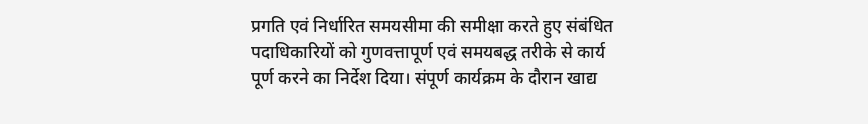प्रगति एवं निर्धारित समयसीमा की समीक्षा करते हुए संबंधित पदाधिकारियों को गुणवत्तापूर्ण एवं समयबद्ध तरीके से कार्य पूर्ण करने का निर्देश दिया। संपूर्ण कार्यक्रम के दौरान खाद्य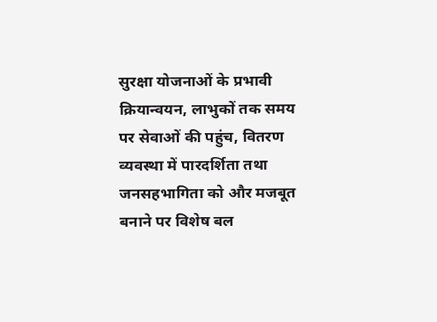सुरक्षा योजनाओं के प्रभावी क्रियान्वयन, लाभुकों तक समय पर सेवाओं की पहुंच, वितरण व्यवस्था में पारदर्शिता तथा जनसहभागिता को और मजबूत बनाने पर विशेष बल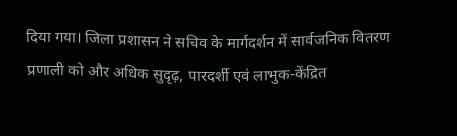दिया गया। जिला प्रशासन ने सचिव के मार्गदर्शन में सार्वजनिक वितरण प्रणाली को और अधिक सुदृढ़, पारदर्शी एवं लाभुक-केंद्रित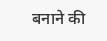बनाने की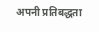अपनी प्रतिबद्धता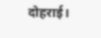दोहराई।